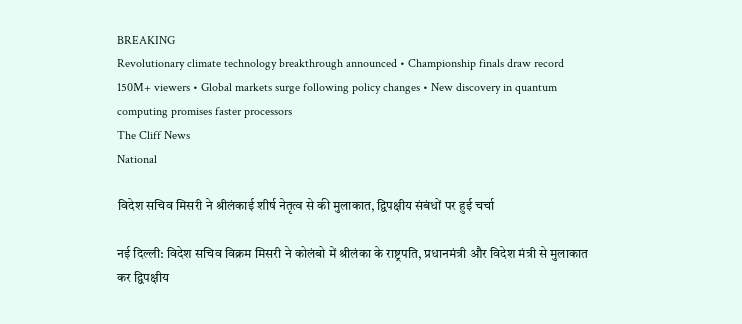BREAKING
Revolutionary climate technology breakthrough announced • Championship finals draw record 150M+ viewers • Global markets surge following policy changes • New discovery in quantum computing promises faster processors
The Cliff News
National

विदेश सचिव मिसरी ने श्रीलंकाई शीर्ष नेतृत्व से की मुलाकात, द्विपक्षीय संबंधों पर हुई चर्चा

नई दिल्ली: विदेश सचिव विक्रम मिसरी ने कोलंबो में श्रीलंका के राष्ट्रपति, प्रधानमंत्री और विदेश मंत्री से मुलाकात कर द्विपक्षीय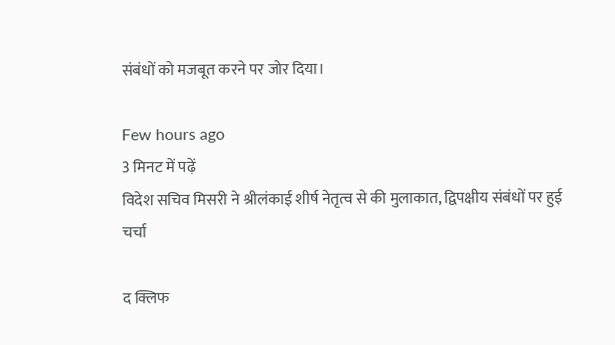संबंधों को मजबूत करने पर जोर दिया।

Few hours ago
3 मिनट में पढ़ें
विदेश सचिव मिसरी ने श्रीलंकाई शीर्ष नेतृत्व से की मुलाकात, द्विपक्षीय संबंधों पर हुई चर्चा

द क्लिफ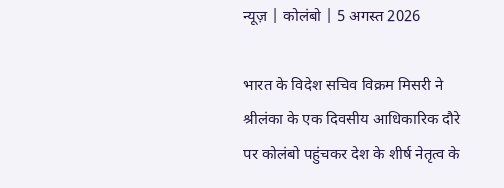न्यूज़ | कोलंबो | 5 अगस्त 2026

भारत के विदेश सचिव विक्रम मिसरी ने श्रीलंका के एक दिवसीय आधिकारिक दौरे पर कोलंबो पहुंचकर देश के शीर्ष नेतृत्व के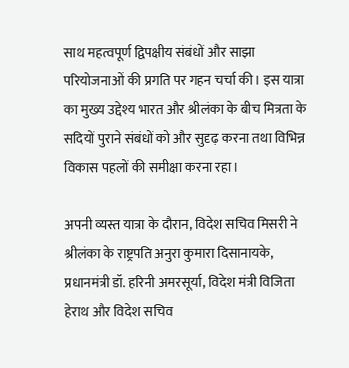साथ महत्वपूर्ण द्विपक्षीय संबंधों और साझा परियोजनाओं की प्रगति पर गहन चर्चा की। इस यात्रा का मुख्य उद्देश्य भारत और श्रीलंका के बीच मित्रता के सदियों पुराने संबंधों को और सुदृढ़ करना तथा विभिन्न विकास पहलों की समीक्षा करना रहा।

अपनी व्यस्त यात्रा के दौरान, विदेश सचिव मिसरी ने श्रीलंका के राष्ट्रपति अनुरा कुमारा दिसानायके, प्रधानमंत्री डॉ. हरिनी अमरसूर्या, विदेश मंत्री विजिता हेराथ और विदेश सचिव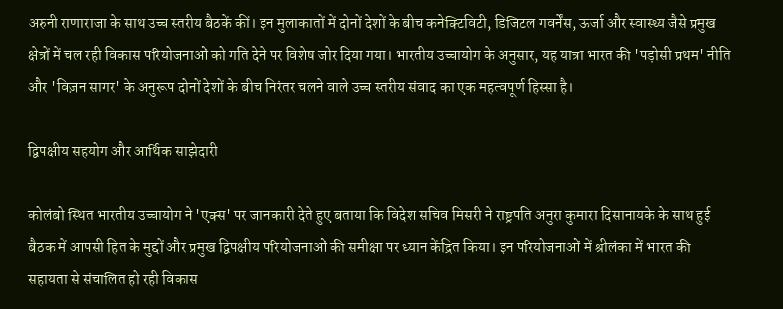अरुनी राणाराजा के साथ उच्च स्तरीय बैठकें कीं। इन मुलाकातों में दोनों देशों के बीच कनेक्टिविटी, डिजिटल गवर्नेंस, ऊर्जा और स्वास्थ्य जैसे प्रमुख क्षेत्रों में चल रही विकास परियोजनाओं को गति देने पर विशेष जोर दिया गया। भारतीय उच्चायोग के अनुसार, यह यात्रा भारत की 'पड़ोसी प्रथम' नीति और 'विज़न सागर' के अनुरूप दोनों देशों के बीच निरंतर चलने वाले उच्च स्तरीय संवाद का एक महत्वपूर्ण हिस्सा है।

द्विपक्षीय सहयोग और आर्थिक साझेदारी

कोलंबो स्थित भारतीय उच्चायोग ने 'एक्स' पर जानकारी देते हुए बताया कि विदेश सचिव मिसरी ने राष्ट्रपति अनुरा कुमारा दिसानायके के साथ हुई बैठक में आपसी हित के मुद्दों और प्रमुख द्विपक्षीय परियोजनाओं की समीक्षा पर ध्यान केंद्रित किया। इन परियोजनाओं में श्रीलंका में भारत की सहायता से संचालित हो रही विकास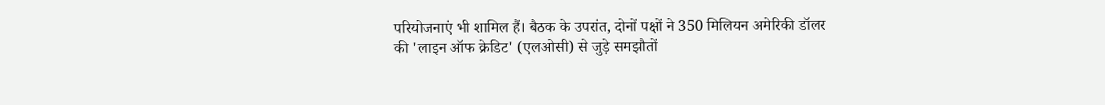परियोजनाएं भी शामिल हैं। बैठक के उपरांत, दोनों पक्षों ने 350 मिलियन अमेरिकी डॉलर की 'लाइन ऑफ क्रेडिट' (एलओसी) से जुड़े समझौतों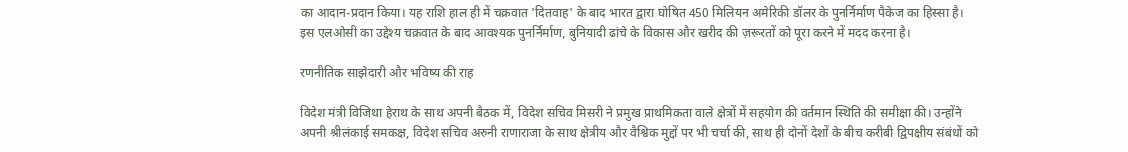का आदान-प्रदान किया। यह राशि हाल ही में चक्रवात 'दितवाह' के बाद भारत द्वारा घोषित 450 मिलियन अमेरिकी डॉलर के पुनर्निर्माण पैकेज का हिस्सा है। इस एलओसी का उद्देश्य चक्रवात के बाद आवश्यक पुनर्निर्माण, बुनियादी ढांचे के विकास और खरीद की ज़रूरतों को पूरा करने में मदद करना है।

रणनीतिक साझेदारी और भविष्य की राह

विदेश मंत्री विजिथा हेराथ के साथ अपनी बैठक में, विदेश सचिव मिसरी ने प्रमुख प्राथमिकता वाले क्षेत्रों में सहयोग की वर्तमान स्थिति की समीक्षा की। उन्होंने अपनी श्रीलंकाई समकक्ष, विदेश सचिव अरुनी राणाराजा के साथ क्षेत्रीय और वैश्विक मुद्दों पर भी चर्चा की, साथ ही दोनों देशों के बीच करीबी द्विपक्षीय संबंधों को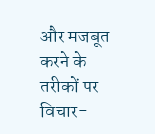और मजबूत करने के तरीकों पर विचार-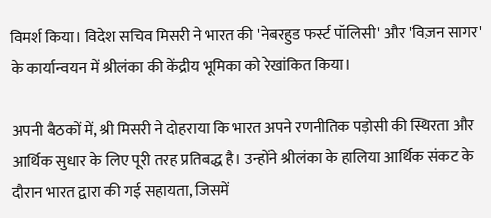विमर्श किया। विदेश सचिव मिसरी ने भारत की 'नेबरहुड फर्स्ट पॉलिसी' और 'विज़न सागर' के कार्यान्वयन में श्रीलंका की केंद्रीय भूमिका को रेखांकित किया।

अपनी बैठकों में, श्री मिसरी ने दोहराया कि भारत अपने रणनीतिक पड़ोसी की स्थिरता और आर्थिक सुधार के लिए पूरी तरह प्रतिबद्ध है। उन्होंने श्रीलंका के हालिया आर्थिक संकट के दौरान भारत द्वारा की गई सहायता, जिसमें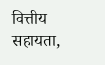वित्तीय सहायता,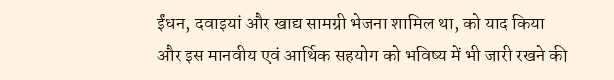ईंधन, दवाइयां और खाद्य सामग्री भेजना शामिल था, को याद किया और इस मानवीय एवं आर्थिक सहयोग को भविष्य में भी जारी रखने की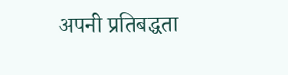अपनी प्रतिबद्धता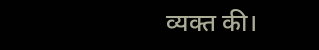व्यक्त की।